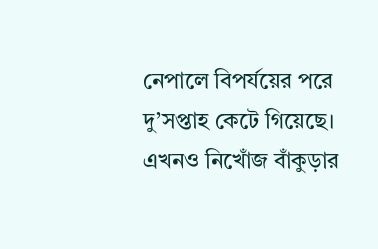নেপালে বিপর্যয়ের পরে দু’সপ্তাহ কেটে গিয়েছে। এখনও নিখোঁজ বাঁকুড়ার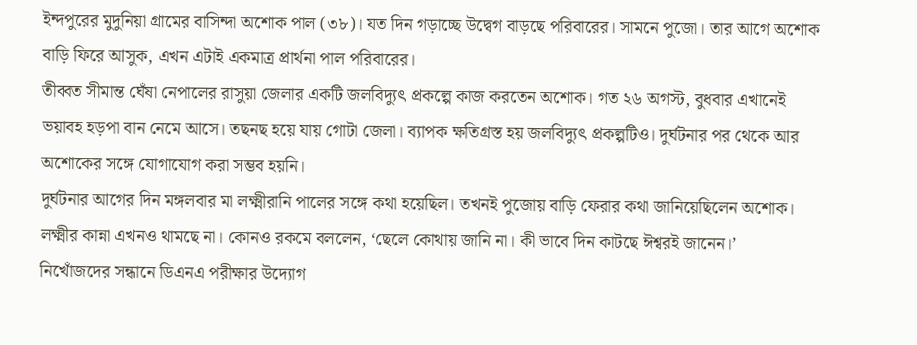ইন্দপুরের মুদুনিয়া গ্রামের বাসিন্দা অশোক পাল (৩৮)। যত দিন গড়াচ্ছে উদ্বেগ বাড়ছে পরিবারের। সামনে পুজো। তার আগে অশোক বাড়ি ফিরে আসুক, এখন এটাই একমাত্র প্রার্থনা পাল পরিবারের।
তীব্বত সীমান্ত ঘেঁষা নেপালের রাসুয়া জেলার একটি জলবিদ্যুৎ প্রকল্পে কাজ করতেন অশোক। গত ২৬ অগস্ট, বুধবার এখানেই ভয়াবহ হড়পা বান নেমে আসে। তছনছ হয়ে যায় গোটা জেলা। ব্যাপক ক্ষতিগ্রস্ত হয় জলবিদ্যুৎ প্রকল্পটিও। দুর্ঘটনার পর থেকে আর অশোকের সঙ্গে যোগাযোগ করা সম্ভব হয়নি।
দুর্ঘটনার আগের দিন মঙ্গলবার মা লক্ষ্মীরানি পালের সঙ্গে কথা হয়েছিল। তখনই পুজোয় বাড়ি ফেরার কথা জানিয়েছিলেন অশোক। লক্ষ্মীর কান্না এখনও থামছে না। কোনও রকমে বললেন, ‘ছেলে কোথায় জানি না। কী ভাবে দিন কাটছে ঈশ্বরই জানেন।’
নিখোঁজদের সন্ধানে ডিএনএ পরীক্ষার উদ্যোগ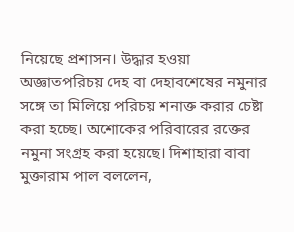নিয়েছে প্রশাসন। উদ্ধার হওয়া অজ্ঞাতপরিচয় দেহ বা দেহাবশেষের নমুনার সঙ্গে তা মিলিয়ে পরিচয় শনাক্ত করার চেষ্টা করা হচ্ছে। অশোকের পরিবারের রক্তের নমুনা সংগ্রহ করা হয়েছে। দিশাহারা বাবা মুক্তারাম পাল বললেন,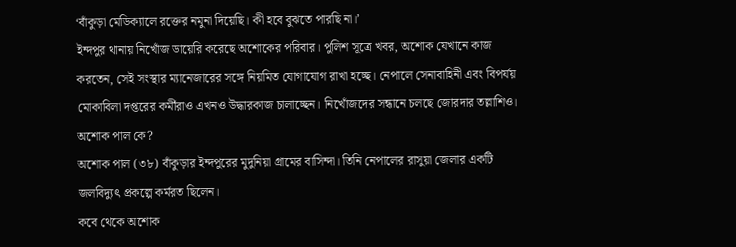‘বাঁকুড়া মেডিক্যালে রক্তের নমুনা দিয়েছি। কী হবে বুঝতে পারছি না।’
ইন্দপুর থানায় নিখোঁজ ডায়েরি করেছে অশোকের পরিবার। পুলিশ সূত্রে খবর, অশোক যেখানে কাজ করতেন, সেই সংস্থার ম্যানেজারের সঙ্গে নিয়মিত যোগাযোগ রাখা হচ্ছে। নেপালে সেনাবাহিনী এবং বিপর্যয় মোকাবিলা দপ্তরের কর্মীরাও এখনও উদ্ধারকাজ চালাচ্ছেন। নিখোঁজদের সন্ধানে চলছে জোরদার তল্লাশিও।
অশোক পাল কে?
অশোক পাল (৩৮) বাঁকুড়ার ইন্দপুরের মুদুনিয়া গ্রামের বাসিন্দা। তিনি নেপালের রাসুয়া জেলার একটি জলবিদ্যুৎ প্রকল্পে কর্মরত ছিলেন।
কবে থেকে অশোক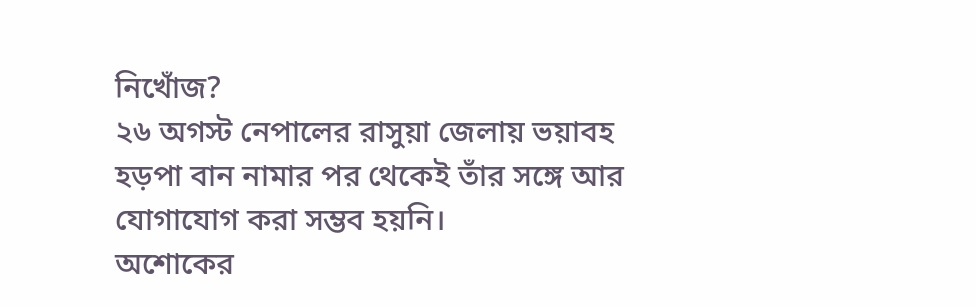নিখোঁজ?
২৬ অগস্ট নেপালের রাসুয়া জেলায় ভয়াবহ হড়পা বান নামার পর থেকেই তাঁর সঙ্গে আর যোগাযোগ করা সম্ভব হয়নি।
অশোকের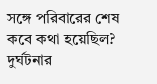সঙ্গে পরিবারের শেষ কবে কথা হয়েছিল?
দুর্ঘটনার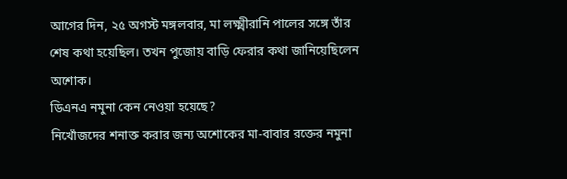আগের দিন, ২৫ অগস্ট মঙ্গলবার, মা লক্ষ্মীরানি পালের সঙ্গে তাঁর শেষ কথা হয়েছিল। তখন পুজোয় বাড়ি ফেরার কথা জানিয়েছিলেন অশোক।
ডিএনএ নমুনা কেন নেওয়া হয়েছে?
নিখোঁজদের শনাক্ত করার জন্য অশোকের মা-বাবার রক্তের নমুনা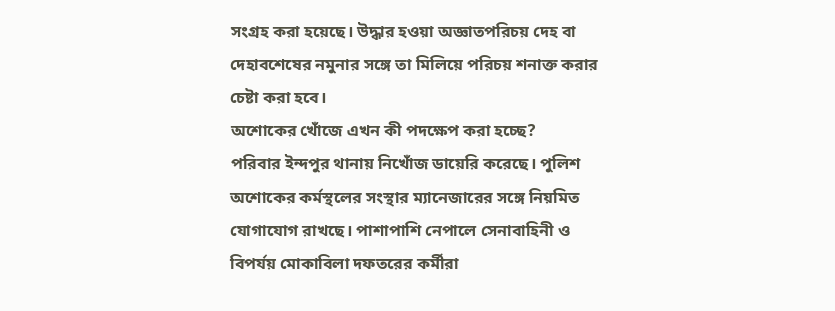সংগ্রহ করা হয়েছে। উদ্ধার হওয়া অজ্ঞাতপরিচয় দেহ বা দেহাবশেষের নমুনার সঙ্গে তা মিলিয়ে পরিচয় শনাক্ত করার চেষ্টা করা হবে।
অশোকের খোঁজে এখন কী পদক্ষেপ করা হচ্ছে?
পরিবার ইন্দপুর থানায় নিখোঁজ ডায়েরি করেছে। পুলিশ অশোকের কর্মস্থলের সংস্থার ম্যানেজারের সঙ্গে নিয়মিত যোগাযোগ রাখছে। পাশাপাশি নেপালে সেনাবাহিনী ও বিপর্যয় মোকাবিলা দফতরের কর্মীরা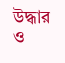উদ্ধার ও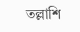তল্লাশি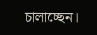চালাচ্ছেন।